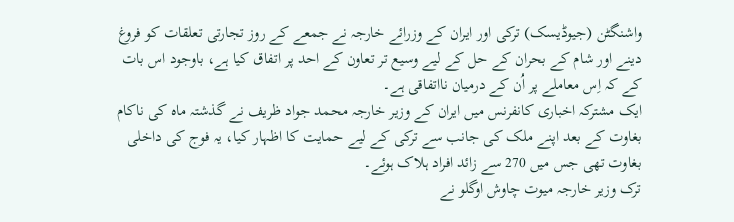واشنگٹن (جیوڈیسک) ترکی اور ایران کے وزرائے خارجہ نے جمعے کے روز تجارتی تعلقات کو فروغ دینے اور شام کے بحران کے حل کے لیے وسیع تر تعاون کے احد پر اتفاق کیا ہے، باوجود اس بات کے کہ اِس معاملے پر اُن کے درمیان نااتفاقی ہے۔
ایک مشترکہ اخباری کانفرنس میں ایران کے وزیر خارجہ محمد جواد ظریف نے گذشتہ ماہ کی ناکام بغاوت کے بعد اپنے ملک کی جانب سے ترکی کے لیے حمایت کا اظہار کیا، یہ فوج کی داخلی بغاوت تھی جس میں 270 سے زائد افراد ہلاک ہوئے۔
ترک وزیر خارجہ میوت چاوش اوگلو نے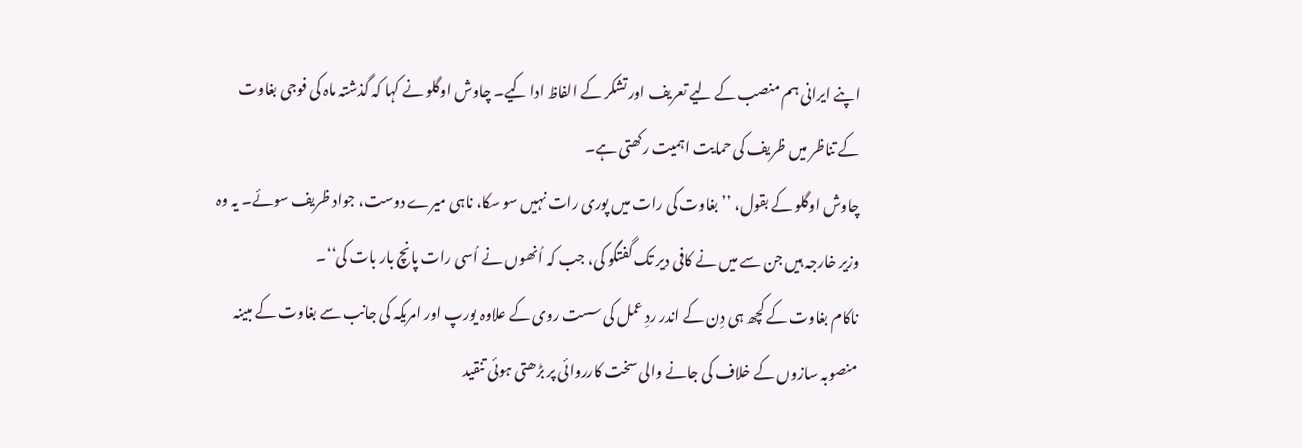اپنے ایرانی ہم منصب کے لیے تعریف اور تشکر کے الفاظ ادا کیے۔ چاوش اوگلو نے کہا کہ گذشتہ ماہ کی فوجی بغاوت کے تناظر میں ظریف کی حمایت اہمیت رکھتی ہے۔
چاوش اوگلو کے بقول، ’’بغاوت کی رات میں پوری رات نہیں سو سکا، ناہی میرے دوست، جواد ظریف سوئے۔ یہ وہ وزیر خارجہ ہیں جن سے میں نے کافی دیر تک گفتگو کی، جب کہ اُنھوں نے اُسی رات پانچ بار بات کی‘‘۔
ناکام بغاوت کے کچھ ہی دِن کے اندر ردِ عمل کی سست روی کے علاوہ یورپ اور امریکہ کی جانب سے بغاوت کے مبینہ منصوبہ سازوں کے خلاف کی جانے والی سخت کارروائی پر بڑھتی ہوئی تنقید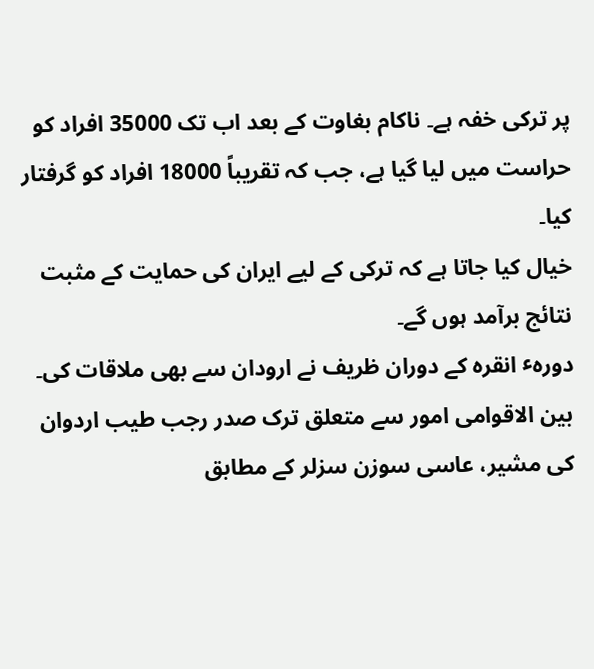پر ترکی خفہ ہے۔ ناکام بغاوت کے بعد اب تک 35000 افراد کو حراست میں لیا گیا ہے، جب کہ تقریباً 18000 افراد کو گرفتار کیا۔
خیال کیا جاتا ہے کہ ترکی کے لیے ایران کی حمایت کے مثبت نتائج برآمد ہوں گے۔
دورہٴ انقرہ کے دوران ظریف نے ارودان سے بھی ملاقات کی۔ بین الاقوامی امور سے متعلق ترک صدر رجب طیب اردوان کی مشیر، عاسی سوزن سزلر کے مطابق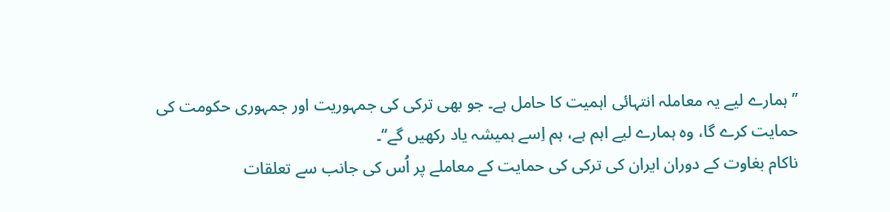’’ہمارے لیے یہ معاملہ انتہائی اہمیت کا حامل ہے۔ جو بھی ترکی کی جمہوریت اور جمہوری حکومت کی حمایت کرے گا، وہ ہمارے لیے اہم ہے، ہم اِسے ہمیشہ یاد رکھیں گے‘‘۔
ناکام بغاوت کے دوران ایران کی ترکی کی حمایت کے معاملے پر اُس کی جانب سے تعلقات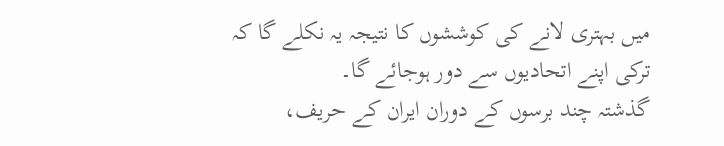میں بہتری لانے کی کوششوں کا نتیجہ یہ نکلے گا کہ ترکی اپنے اتحادیوں سے دور ہوجائے گا۔
گذشتہ چند برسوں کے دوران ایران کے حریف،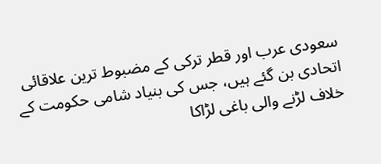سعودی عرب اور قطر ترکی کے مضبوط ترین علاقائی اتحادی بن گئے ہیں، جس کی بنیاد شامی حکومت کے خلاف لڑنے والی باغی لڑاکا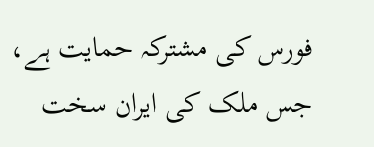فورس کی مشترکہ حمایت ہے، جس ملک کی ایران سخت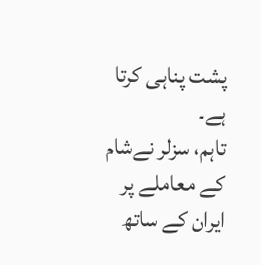پشت پناہی کرتا ہے۔
تاہم، سزلر نےشام کے معاملے پر ایران کے ساتھ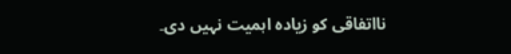نااتفاقی کو زیادہ اہمیت نہیں دی۔